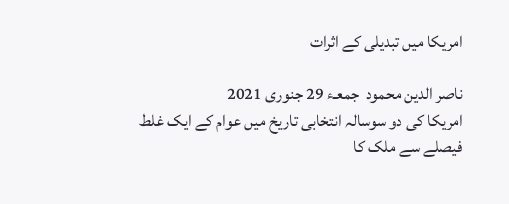امریکا میں تبدیلی کے اثرات

ناصر الدین محمود  جمعـء 29 جنوری 2021
امریکا کی دو سوسالہ انتخابی تاریخ میں عوام کے ایک غلط فیصلے سے ملک کا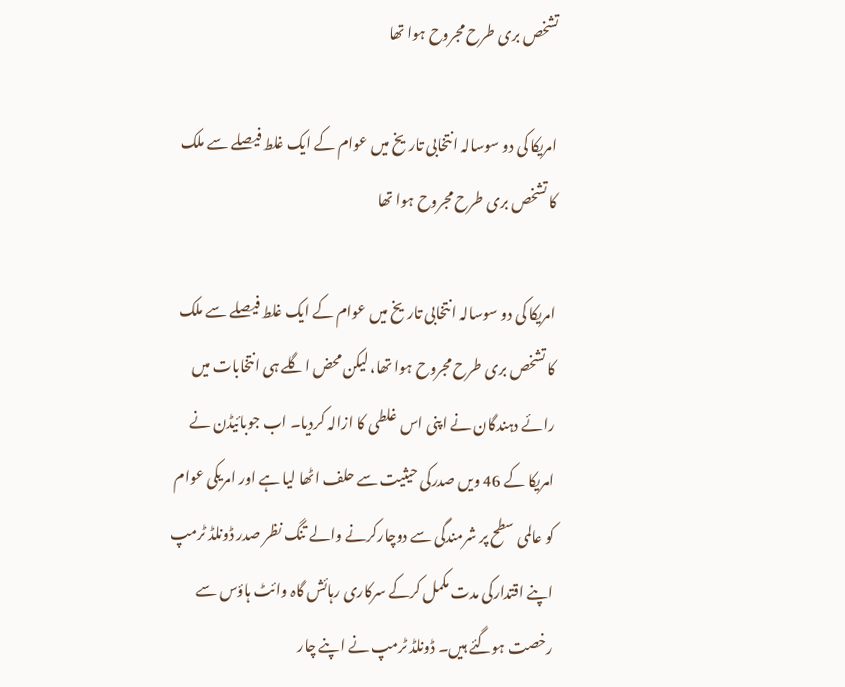تشخص بری طرح مجروح ہوا تھا

امریکا کی دو سوسالہ انتخابی تاریخ میں عوام کے ایک غلط فیصلے سے ملک کا تشخص بری طرح مجروح ہوا تھا

امریکا کی دو سوسالہ انتخابی تاریخ میں عوام کے ایک غلط فیصلے سے ملک کا تشخص بری طرح مجروح ہوا تھا، لیکن محض اگلے ہی انتخابات میں رائے دہندگان نے اپنی اس غلطی کا ازالہ کردیا۔ اب جوبائیڈن نے امریکا کے 46 ویں صدرکی حیثیت سے حلف اٹھا لیا ہے اور امریکی عوام کو عالمی سطح پر شرمندگی سے دوچارکرنے والے تنگ نظر صدر ڈونلڈ ٹرمپ اپنے اقتدارکی مدت مکمل کرکے سرکاری رہائش گاہ وائٹ ہاؤس سے رخصت ہوگئے ہیں۔ ڈونلڈ ٹرمپ نے اپنے چار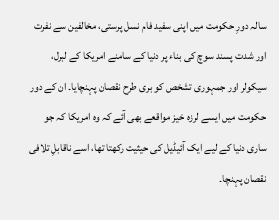سالہ دورِ حکومت میں اپنی سفید فام نسل پرستی، مخالفین سے نفرت اور شدت پسند سوچ کی بناء پر دنیا کے سامنے امریکا کے لبرل، سیکولر اور جمہوری تشخص کو بری طرح نقصان پہنچایا۔ ان کے دور حکومت میں ایسے لرزہ خیز مواقعے بھی آئے کہ وہ امریکا کہ جو ساری دنیا کے لیے ایک آئیڈیل کی حیثیت رکھتا تھا، اسے ناقابلِ تلافی نقصان پہنچا۔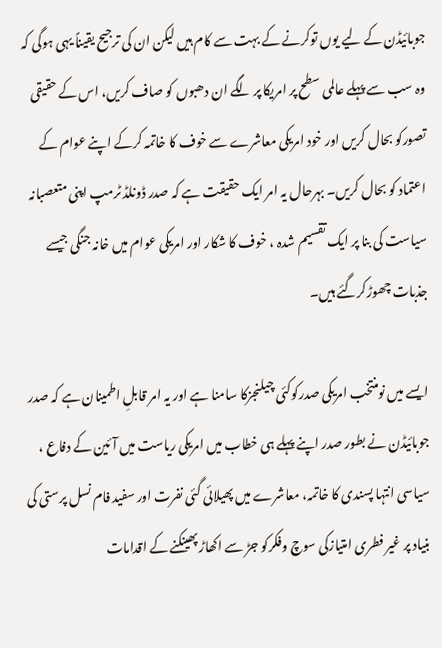جوبائیڈن کے لیے یوں توکرنے کے بہت سے کام ہیں لیکن ان کی ترجیح یقیناً یہی ہوگی کہ وہ سب سے پہلے عالمی سطح پر امریکا پر لگے ان دھبوں کو صاف کریں، اس کے حقیقی تصورکو بحال کریں اور خود امریکی معاشرے سے خوف کا خاتمہ کرکے اپنے عوام کے اعتماد کو بحال کریں۔ بہرحال یہ امر ایک حقیقت ہے کہ صدر ڈونلڈ ٹرمپ اپنی متعصبانہ سیاست کی بنا پر ایک تقسیم شدہ ، خوف کا شکار اور امریکی عوام میں خانہ جنگی جیسے جذبات چھوڑکرگئے ہیں۔

ایسے میں نومنتخب امریکی صدرکوکئی چیلنجزکا سامنا ہے اور یہ امر قابلِ اطمینان ہے کہ صدر جوبائیڈن نے بطور صدر اپنے پہلے ہی خطاب میں امریکی ریاست میں آئین کے دفاع ، سیاسی انتہا پسندی کا خاتمہ، معاشرے میں پھیلائی گئی نفرت اور سفید فام نسل پرستی کی بنیاد پر غیر فطری امتیازکی سوچ وفکرکو جڑ سے اکھاڑ پھینکنے کے اقدامات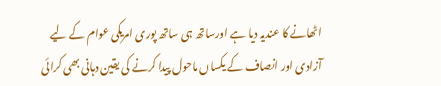اٹھانے کا عندیہ دیا ہے اورساتھ ہی ساتھ پوری امریکی عوام کے لیے آزادی اور انصاف کے یکساں ماحول پیدا کرنے کی یقین دہانی بھی کرائی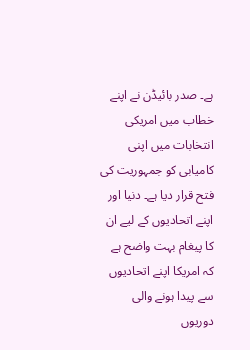ہے۔ صدر بائیڈن نے اپنے خطاب میں امریکی انتخابات میں اپنی کامیابی کو جمہوریت کی فتح قرار دیا ہے۔ دنیا اور اپنے اتحادیوں کے لیے ان کا پیغام بہت واضح ہے کہ امریکا اپنے اتحادیوں سے پیدا ہونے والی دوریوں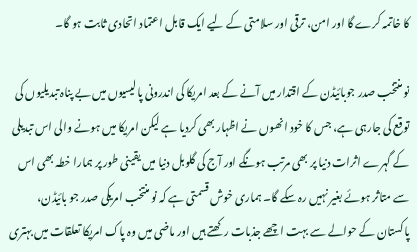کا خاتمہ کرے گا اور امن، ترقی اور سلامتی کے لیے ایک قابل اعتماد اتحادی ثابت ہو گا۔

نو منتخب صدر جوبائیڈن کے اقتدار میں آنے کے بعد امریکا کی اندرونی پالیسیوں میں بے پناہ تبدیلیوں کی توقع کی جارہی ہے، جس کا خود انھوں نے اظہار بھی کردیا ہے لیکن امریکا میں ہونے والی اس تبدیلی کے گہرے اثرات دنیا پر بھی مرتب ہونگے اور آج کی گلوبل دنیا میں یقینی طور پر ہمارا خطہ بھی اس سے متاثر ہوئے بغیر نہیں رہ سکے گا۔ ہماری خوش قسمتی ہے کہ نو منتخب امریکی صدر جو بائیڈن، پاکستان کے حوالے سے بہت اچھے جذبات رکھتے ہیں اور ماضی میں وہ پاک امریکا تعلقات میں بہتری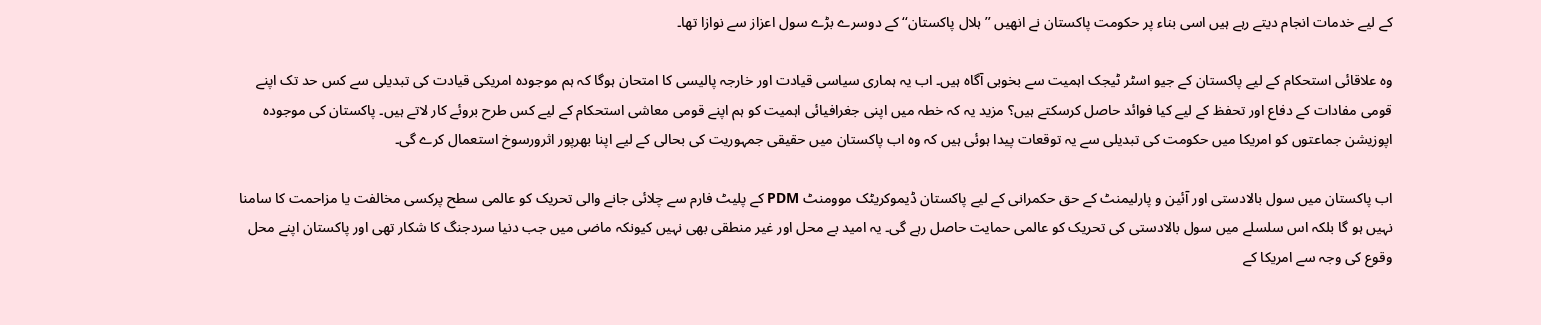کے لیے خدمات انجام دیتے رہے ہیں اسی بناء پر حکومت پاکستان نے انھیں ’’ ہلال پاکستان‘‘ کے دوسرے بڑے سول اعزاز سے نوازا تھا۔

وہ علاقائی استحکام کے لیے پاکستان کے جیو اسٹر ٹیجک اہمیت سے بخوبی آگاہ ہیں۔ اب یہ ہماری سیاسی قیادت اور خارجہ پالیسی کا امتحان ہوگا کہ ہم موجودہ امریکی قیادت کی تبدیلی سے کس حد تک اپنے قومی مفادات کے دفاع اور تحفظ کے لیے کیا فوائد حاصل کرسکتے ہیں؟ مزید یہ کہ خطہ میں اپنی جغرافیائی اہمیت کو ہم اپنے قومی معاشی استحکام کے لیے کس طرح بروئے کار لاتے ہیں۔ پاکستان کی موجودہ اپوزیشن جماعتوں کو امریکا میں حکومت کی تبدیلی سے یہ توقعات پیدا ہوئی ہیں کہ وہ اب پاکستان میں حقیقی جمہوریت کی بحالی کے لیے اپنا بھرپور اثرورسوخ استعمال کرے گی۔

اب پاکستان میں سول بالادستی اور آئین و پارلیمنٹ کے حق حکمرانی کے لیے پاکستان ڈیموکریٹک موومنٹ PDM کے پلیٹ فارم سے چلائی جانے والی تحریک کو عالمی سطح پرکسی مخالفت یا مزاحمت کا سامنا نہیں ہو گا بلکہ اس سلسلے میں سول بالادستی کی تحریک کو عالمی حمایت حاصل رہے گی۔ یہ امید بے محل اور غیر منطقی بھی نہیں کیونکہ ماضی میں جب دنیا سردجنگ کا شکار تھی اور پاکستان اپنے محل وقوع کی وجہ سے امریکا کے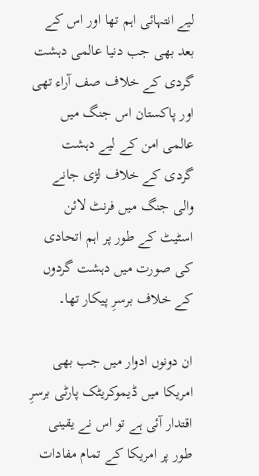لیے انتہائی اہم تھا اور اس کے بعد بھی جب دنیا عالمی دہشت گردی کے خلاف صف آراء تھی اور پاکستان اس جنگ میں عالمی امن کے لیے دہشت گردی کے خلاف لڑی جانے والی جنگ میں فرنٹ لائن اسٹیٹ کے طور پر اہم اتحادی کی صورت میں دہشت گردوں کے خلاف برسرِ پیکار تھا۔

ان دونوں ادوار میں جب بھی امریکا میں ڈیموکریٹک پارٹی برسرِ اقتدار آئی ہے تو اس نے یقینی طور پر امریکا کے تمام مفادات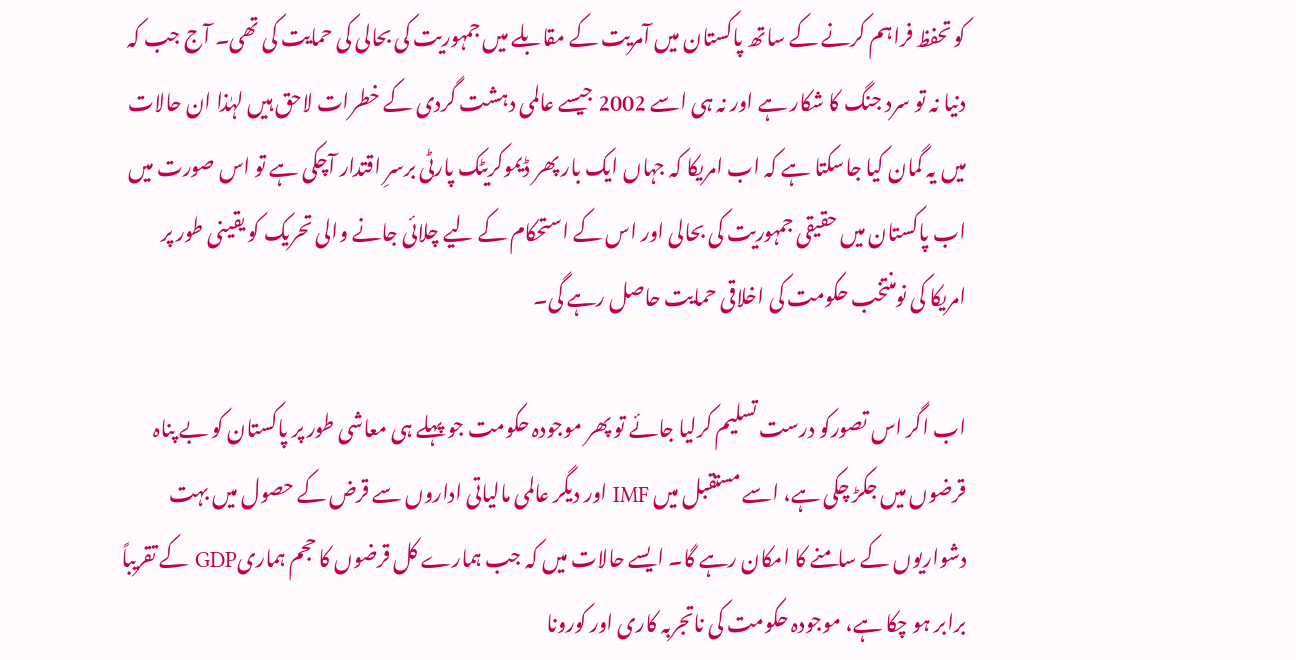کو تحفظ فراہم کرنے کے ساتھ پاکستان میں آمریت کے مقابلے میں جمہوریت کی بحالی کی حمایت کی تھی۔ آج جب کہ دنیا نہ تو سرد جنگ کا شکار ہے اور نہ ہی اسے 2002 جیسے عالمی دہشت گردی کے خطرات لاحق ہیں لہٰذا ان حالات میں یہ گمان کیا جاسکتا ہے کہ اب امریکا کہ جہاں ایک بار پھر ڈیموکریٹک پارٹی برسرِ اقتدار آچکی ہے تو اس صورت میں اب پاکستان میں حقیقی جمہوریت کی بحالی اور اس کے استحکام کے لیے چلائی جانے والی تحریک کو یقینی طور پر امریکا کی نومنتخب حکومت کی اخلاقی حمایت حاصل رہے گی۔

اب اگر اس تصورکو درست تسلیم کرلیا جائے تو پھر موجودہ حکومت جو پہلے ہی معاشی طور پر پاکستان کو بے پناہ قرضوں میں جکڑ چکی ہے، اسے مستقبل میں IMF اور دیگر عالمی مالیاتی اداروں سے قرض کے حصول میں بہت دشواریوں کے سامنے کا امکان رہے گا۔ ایسے حالات میں کہ جب ہمارے کل قرضوں کا حجم ہماریGDP کے تقریباً برابر ہو چکا ہے، موجودہ حکومت کی ناتجربہ کاری اور کورونا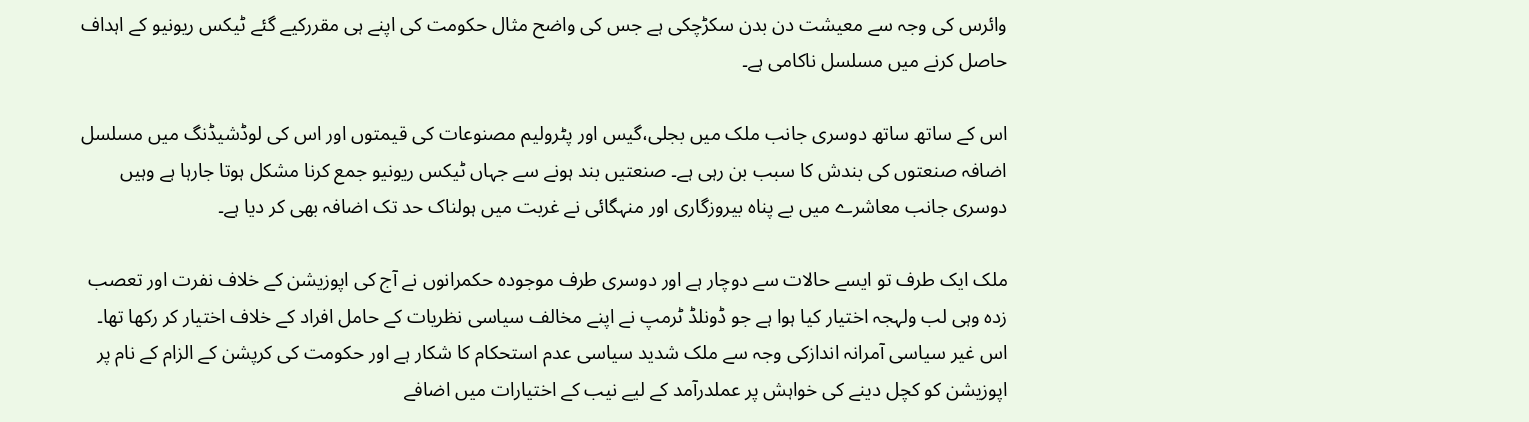وائرس کی وجہ سے معیشت دن بدن سکڑچکی ہے جس کی واضح مثال حکومت کی اپنے ہی مقررکیے گئے ٹیکس ریونیو کے اہداف حاصل کرنے میں مسلسل ناکامی ہے۔

اس کے ساتھ ساتھ دوسری جانب ملک میں بجلی،گیس اور پٹرولیم مصنوعات کی قیمتوں اور اس کی لوڈشیڈنگ میں مسلسل اضافہ صنعتوں کی بندش کا سبب بن رہی ہے۔ صنعتیں بند ہونے سے جہاں ٹیکس ریونیو جمع کرنا مشکل ہوتا جارہا ہے وہیں دوسری جانب معاشرے میں بے پناہ بیروزگاری اور منہگائی نے غربت میں ہولناک حد تک اضافہ بھی کر دیا ہے۔

ملک ایک طرف تو ایسے حالات سے دوچار ہے اور دوسری طرف موجودہ حکمرانوں نے آج کی اپوزیشن کے خلاف نفرت اور تعصب زدہ وہی لب ولہجہ اختیار کیا ہوا ہے جو ڈونلڈ ٹرمپ نے اپنے مخالف سیاسی نظریات کے حامل افراد کے خلاف اختیار کر رکھا تھا۔ اس غیر سیاسی آمرانہ اندازکی وجہ سے ملک شدید سیاسی عدم استحکام کا شکار ہے اور حکومت کی کرپشن کے الزام کے نام پر اپوزیشن کو کچل دینے کی خواہش پر عملدرآمد کے لیے نیب کے اختیارات میں اضافے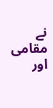نے مقامی اور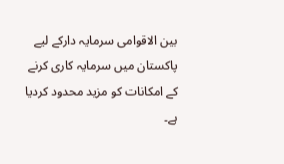بین الاقوامی سرمایہ دارکے لیے پاکستان میں سرمایہ کاری کرنے کے امکانات کو مزید محدود کردیا ہے۔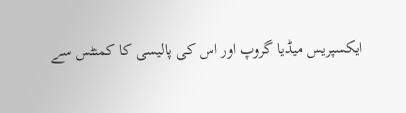ایکسپریس میڈیا گروپ اور اس کی پالیسی کا کمنٹس سے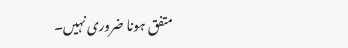متفق ہونا ضروری نہیں۔